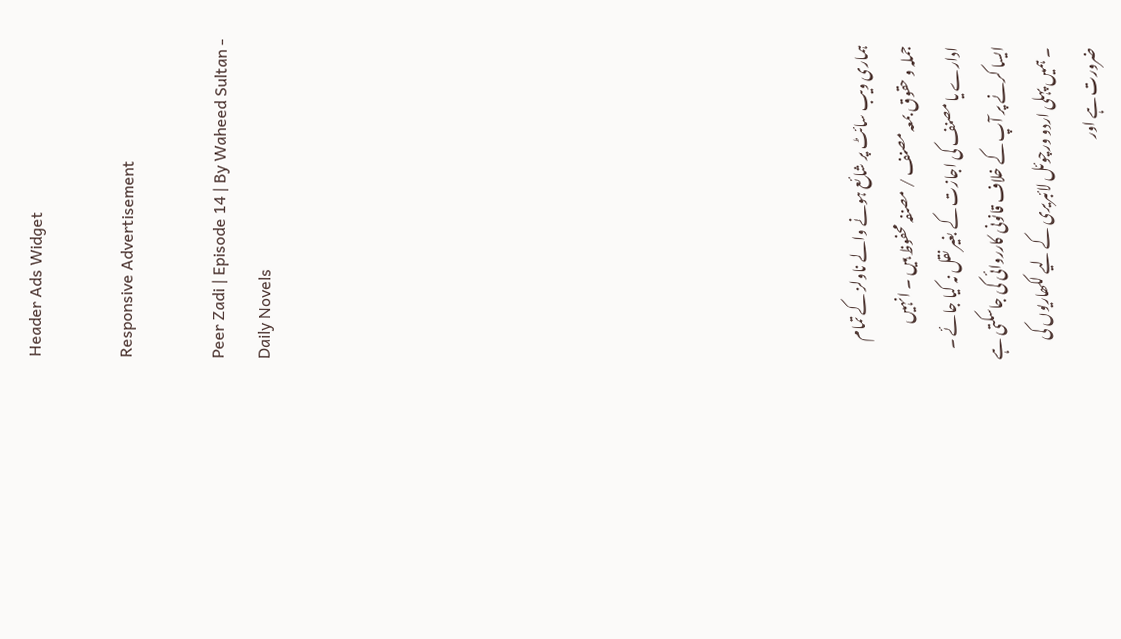Header Ads Widget

Responsive Advertisement

Peer Zadi | Episode 14 | By Waheed Sultan - Daily Novels












ہماری ویب سائٹ پر شائع ہونے والے ناولز کے تمام جملہ و حقوق بمعہ مصنف / مصنفہ محفوظ ہیں ۔ انہیں ادارے یا مصنف کی اجازت کے بغیر نقل نہ کیا جائے ۔ ایسا کرنے پر آپ کے خلاف قانونی کارروائی کی جاسکتی ہے ۔ ہمیں پہلی اردو ورچوئل لائبریری کے لیے لکھاریوں کی ضرورت ہے اور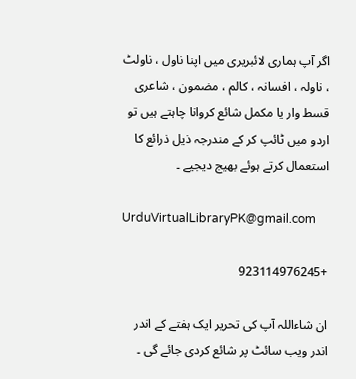اگر آپ ہماری لائبریری میں اپنا ناول ، ناولٹ ، ناولہ ، افسانہ ، کالم ، مضمون ، شاعری قسط وار یا مکمل شائع کروانا چاہتے ہیں تو اردو میں ٹائپ کر کے مندرجہ ذیل ذرائع کا استعمال کرتے ہوئے بھیج دیجیے ۔

UrduVirtualLibraryPK@gmail.com

+923114976245

ان شاءاللہ آپ کی تحریر ایک ہفتے کے اندر اندر ویب سائٹ پر شائع کردی جائے گی ۔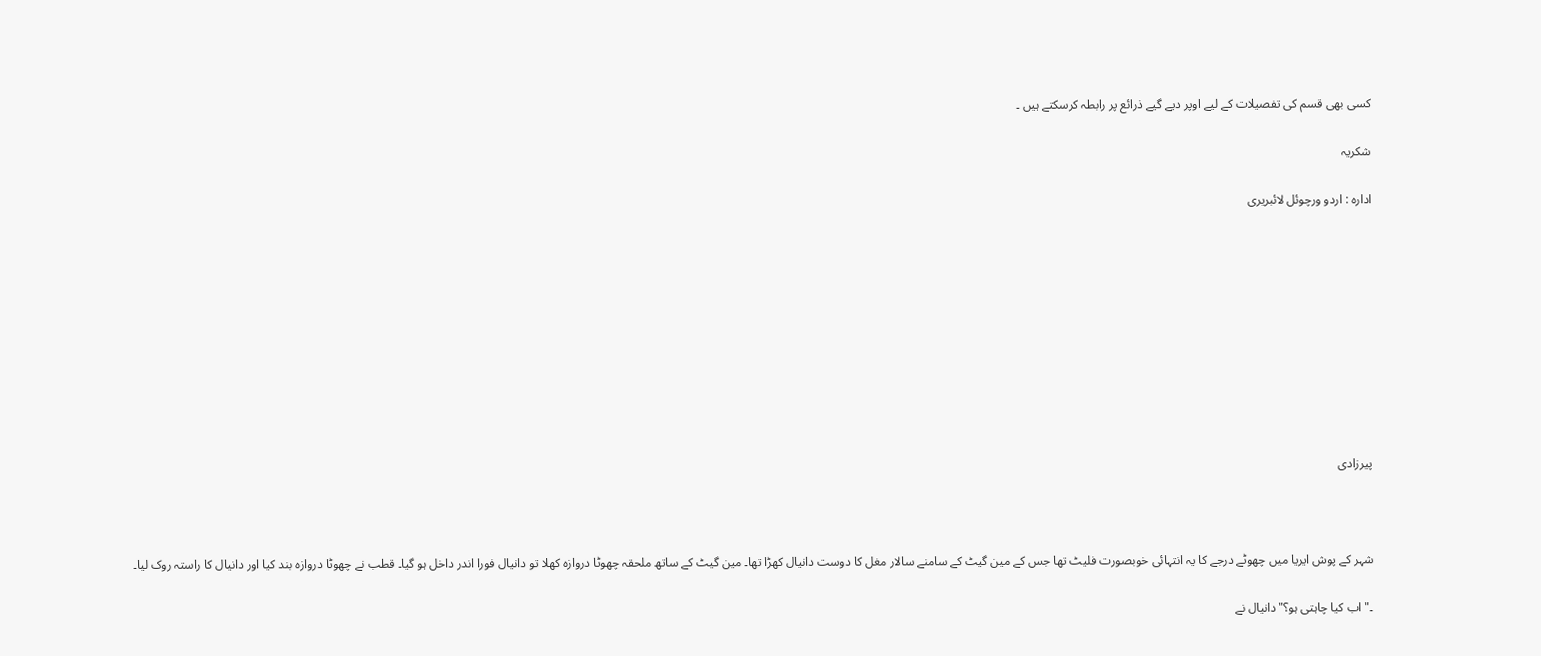کسی بھی قسم کی تفصیلات کے لیے اوپر دیے گیے ذرائع پر رابطہ کرسکتے ہیں ۔

شکریہ

ادارہ : اردو ورچوئل لائبریری










پیرزادی



شہر کے پوش ایریا میں چھوٹے درجے کا یہ انتہائی خوبصورت فلیٹ تھا جس کے مین گیٹ کے سامنے سالار مغل کا دوست دانیال کھڑا تھا۔ مین گیٹ کے ساتھ ملحقہ چھوٹا دروازہ کھلا تو دانیال فورا اندر داخل ہو گیا۔ قطب نے چھوٹا دروازہ بند کیا اور دانیال کا راستہ روک لیا۔

۔"اب کیا چاہتی ہو؟"دانیال نے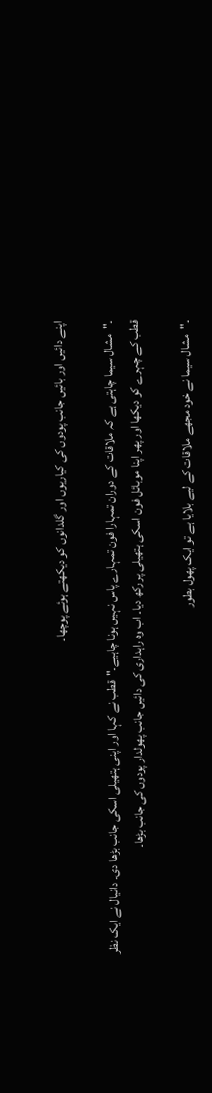اپنے دائیں اور بائیں جانب پودوں کی کیاریوں اور گلدانوں کو دیکھتے ہوئے پوچھا۔

۔"مشال سیما چاہتی ہے کہ ملاقات کے دوران تمہارا فون تمہارے پاس نہیں ہونا چاہیے۔"قطب نے کہا اور اپنی ہتھیلی اسکی جانب بڑھا دی۔ دانیال نے ایک نظر قطب کے چہرے کو دیکھا اور پھر اپنا موبائل فون اسکی ہتھیلی پر رکھ دیا۔ اب وہ راہداری کی دائیں جانب پھولدار پودوں کی جانب بڑھا۔

۔"مشال سیما نے خود مجھے ملاقات کے لیے بلایا ہے تو ایک پھول بطور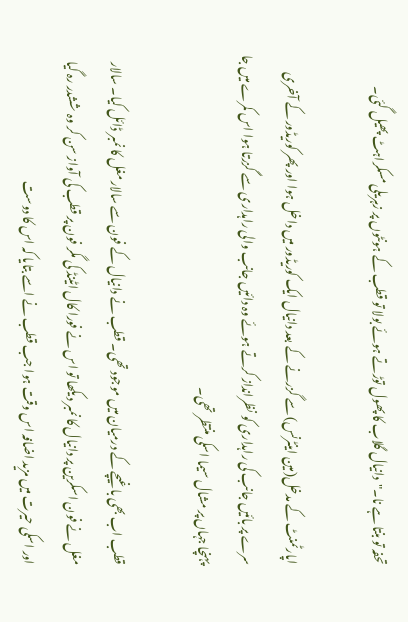تحفہ تو بنتا ہے نا۔"دانیال گلاب کا پھول توڑتے ہوئے بولا تو قطب کے ہونٹوں پر زہریلی مسکراہٹ پھیل گئی۔

اپارٹمنٹ کے مدخل(مین اینٹرنس) سے گزرنے کے بعد دانیال ایک کوریڈور میں داخل ہوا اور پھر کوریڈور کے آخری سرے پر بائیں جانب کی راہداری کو نظرانداز کرتے ہوئے وہ دائیں جانب والی راہداری سے گزرتا ہوا اس کمرے میں جا پہنچا جہاں پر مشال سیما اسکی منتظر تھی۔

قطب اب بھی باغیچے کے درمیان میں موجود تھی۔ قطب نے دانیال کے فون سے سالار مغل کا نمبر ڈائل کیا۔ سالار مغل نے فون اسکرین پر دانیال کا نمبر دیکھا تو اس نے فورا کال اٹینڈ کی مگر فون پر قطب کی آواز سن کر وہ ششدر رہ گیا اور اسکی حیرت میں مزید اضافہ اس وقت ہوا جب قطب نے اسے بتایا کہ اس کا دوست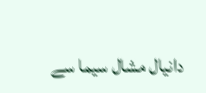دانیال مشال سیما سے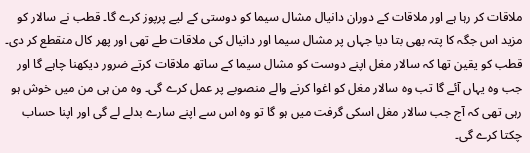ملاقات کر رہا ہے اور ملاقات کے دوران دانیال مشال سیما کو دوستی کے لیے پرپوز کرے گا۔ قطب نے سالار کو مزید اس جگہ کا پتہ بھی بتا دیا جہاں پر مشال سیما اور دانیال کی ملاقات طے تھی اور پھر کال منقطع کر دی۔ قطب کو یقین تھا کہ سالار مغل اپنے دوست کو مشال سیما کے ساتھ ملاقات کرتے ضرور دیکھنا چاہے گا اور جب وہ یہاں آئے گا تب وہ سالار مغل کو اغوا کرنے والے منصوبے پر عمل کرے گی۔ وہ من ہی من میں خوش ہو رہی تھی کہ آج جب سالار مغل اسکی گرفت میں ہو گا تو وہ اس سے اپنے سارے بدلے لے گی اور اپنا حساب چکتا کرے گی۔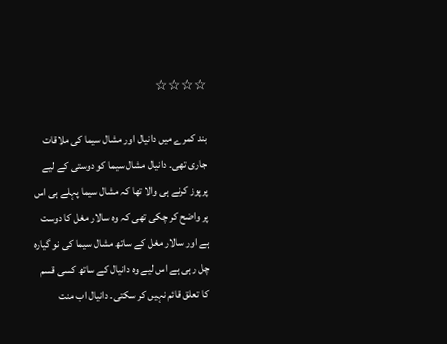☆☆☆☆

بند کمرے میں دانیال اور مشال سیما کی ملاقات جاری تھی۔ دانیال مشال سیما کو دوستی کے لیے پرپوز کرنے ہی والا تھا کہ مشال سیما پہلے ہی اس پر واضح کر چکی تھی کہ وہ سالار مغل کا دوست ہے اور سالار مغل کے ساتھ مشال سیما کی نو گیارہ چل رہی ہے اس لیے وہ دانیال کے ساتھ کسی قسم کا تعلق قائم نہیں کر سکتی۔ دانیال اب منت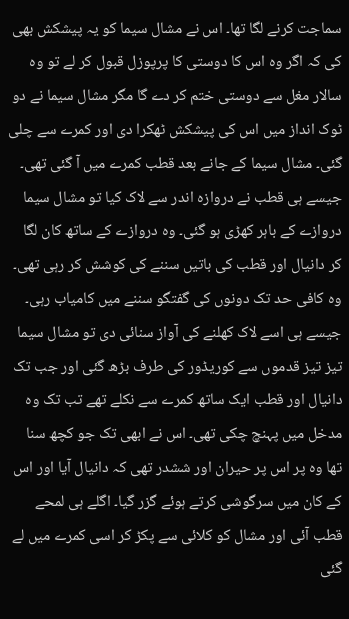سماجت کرنے لگا تھا۔ اس نے مشال سیما کو یہ پیشکش بھی کی کہ اگر وہ اس کا دوستی کا پرپوزل قبول کر لے تو وہ سالار مغل سے دوستی ختم کر دے گا مگر مشال سیما نے دو ٹوک انداز میں اس کی پیشکش ٹھکرا دی اور کمرے سے چلی گئی۔ مشال سیما کے جانے بعد قطب کمرے میں آ گئی تھی۔ جیسے ہی قطب نے دروازہ اندر سے لاک کیا تو مشال سیما دروازے کے باہر کھڑی ہو گئی۔ وہ دروازے کے ساتھ کان لگا کر دانیال اور قطب کی باتیں سننے کی کوشش کر رہی تھی۔ وہ کافی حد تک دونوں کی گفتگو سننے میں کامیاب رہی۔ جیسے ہی اسے لاک کھلنے کی آواز سنائی دی تو مشال سیما تیز تیز قدموں سے کوریڈور کی طرف بڑھ گئی اور جب تک دانیال اور قطب ایک ساتھ کمرے سے نکلے تھے تب تک وہ مدخل میں پہنچ چکی تھی۔ اس نے ابھی تک جو کچھ سنا تھا وہ پر اس پر حیران اور ششدر تھی کہ دانیال آیا اور اس کے کان میں سرگوشی کرتے ہوئے گزر گیا۔ اگلے ہی لمحے قطب آئی اور مشال کو کلائی سے پکڑ کر اسی کمرے میں لے گئی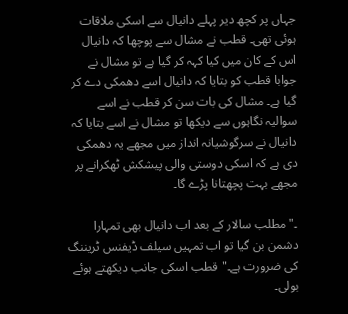جہاں پر کچھ دیر پہلے دانیال سے اسکی ملاقات ہوئی تھی۔ قطب نے مشال سے پوچھا کہ دانیال اس کے کان میں کیا کہہ کر گیا ہے تو مشال نے جوابا قطب کو بتایا کہ دانیال اسے دھمکی دے کر گیا ہے۔ مشال کی بات سن کر قطب نے اسے سوالیہ نگاہوں سے دیکھا تو مشال نے اسے بتایا کہ دانیال نے سرگوشیانہ انداز میں مجھے یہ دھمکی دی ہے کہ اسکی دوستی والی پیشکش ٹھکرانے پر مجھے بہت پچھتانا پڑے گا۔

۔"مطلب سالار کے بعد اب دانیال بھی تمہارا دشمن بن گیا تو اب تمہیں سیلف ڈیفنس ٹریننگ کی ضرورت ہے۔"قطب اسکی جانب دیکھتے ہوئے بولی۔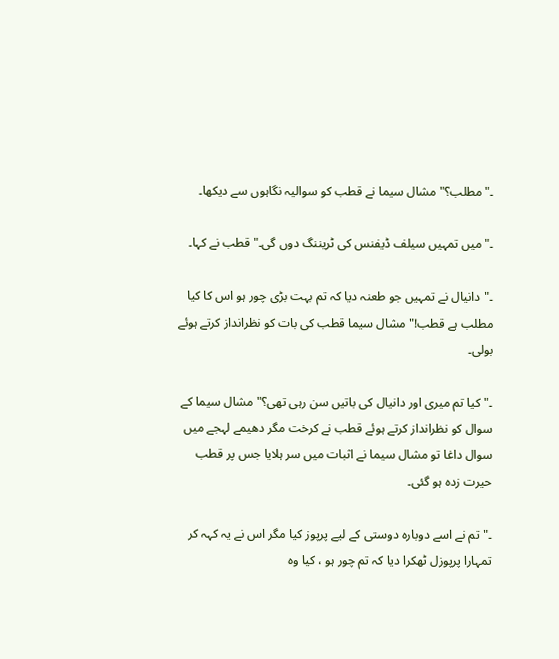۔"مطلب؟"مشال سیما نے قطب کو سوالیہ نگاہوں سے دیکھا۔

۔"میں تمہیں سیلف ڈیفنس کی ٹریننگ دوں گی۔"قطب نے کہا۔

۔"دانیال نے تمہیں جو طعنہ دیا کہ تم بہت بڑی چور ہو اس کا کیا مطلب ہے قطب!"مشال سیما قطب کی بات کو نظرانداز کرتے ہوئے بولی۔

۔"کیا تم میری اور دانیال کی باتیں سن رہی تھی؟"مشال سیما کے سوال کو نظرانداز کرتے ہوئے قطب نے کرخت مگر دھیمے لہجے میں سوال داغا تو مشال سیما نے اثبات میں سر ہلایا جس پر قطب حیرت زدہ ہو گئی۔

۔"تم نے اسے دوبارہ دوستی کے لیے پرپوز کیا مگر اس نے یہ کہہ کر تمہارا پرپوزل ٹھکرا دیا کہ تم چور ہو ، کیا وہ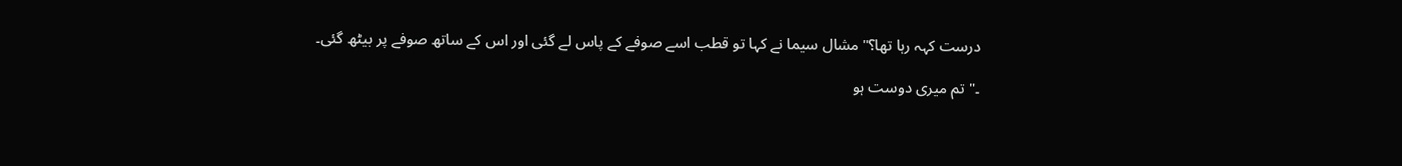درست کہہ رہا تھا؟"مشال سیما نے کہا تو قطب اسے صوفے کے پاس لے گئی اور اس کے ساتھ صوفے پر بیٹھ گئی۔

۔"تم میری دوست ہو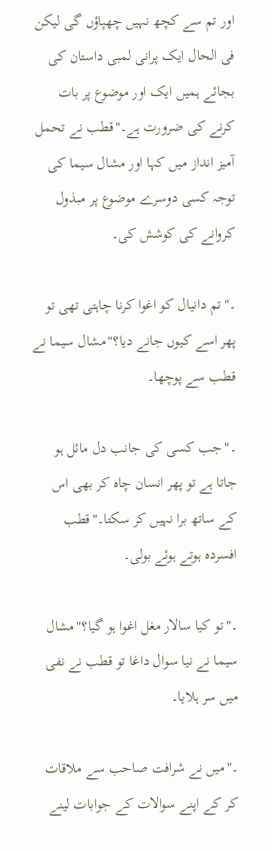اور تم سے کچھ نہیں چھپاؤں گی لیکن فی الحال ایک پرانی لمبی داستان کی بجائے ہمیں ایک اور موضوع پر بات کرنے کی ضرورت ہے۔"قطب نے تحمل آمیز انداز میں کہا اور مشال سیما کی توجہ کسی دوسرے موضوع پر مبذول کروانے کی کوشش کی۔

۔"تم دانیال کو اغوا کرنا چاہتی تھی تو پھر اسے کیوں جانے دیا؟"مشال سیما نے قطب سے پوچھا۔

۔"جب کسی کی جانب دل مائل ہو جاتا ہے تو پھر انسان چاہ کر بھی اس کے ساتھ برا نہیں کر سکتا۔"قطب افسردہ ہوتے ہوئے بولی۔

۔"تو کیا سالار مغل اغوا ہو گیا؟"مشال سیما نے نیا سوال داغا تو قطب نے نفی میں سر ہلایا۔

۔"میں نے شرافت صاحب سے ملاقات کر کے اپنے سوالات کے جوابات لینے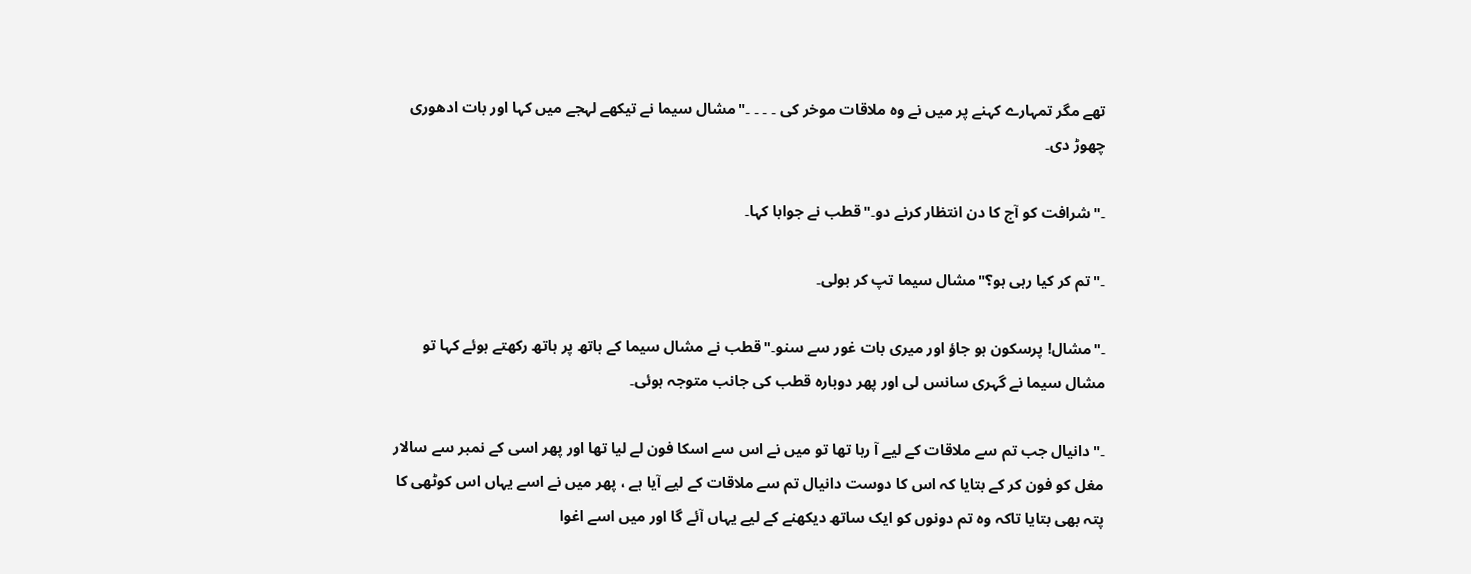تھے مگر تمہارے کہنے پر میں نے وہ ملاقات موخر کی ۔ ۔ ۔ ۔"مشال سیما نے تیکھے لہجے میں کہا اور بات ادھوری چھوڑ دی۔

۔"شرافت کو آج کا دن انتظار کرنے دو۔"قطب نے جوابا کہا۔

۔"تم کر کیا رہی ہو؟"مشال سیما تپ کر بولی۔

۔"مشال! پرسکون ہو جاؤ اور میری بات غور سے سنو۔"قطب نے مشال سیما کے ہاتھ پر ہاتھ رکھتے ہوئے کہا تو مشال سیما نے گہری سانس لی اور پھر دوبارہ قطب کی جانب متوجہ ہوئی۔

۔"دانیال جب تم سے ملاقات کے لیے آ رہا تھا تو میں نے اس سے اسکا فون لے لیا تھا اور پھر اسی کے نمبر سے سالار مغل کو فون کر کے بتایا کہ اس کا دوست دانیال تم سے ملاقات کے لیے آیا ہے ، پھر میں نے اسے یہاں اس کوٹھی کا پتہ بھی بتایا تاکہ وہ تم دونوں کو ایک ساتھ دیکھنے کے لیے یہاں آئے گا اور میں اسے اغوا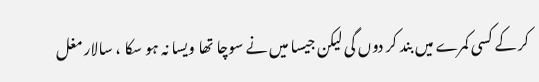کر کے کسی کمرے میں بند کر دوں گی لیکن جیسا میں نے سوچا تھا ویسا نہ ہو سکا ، سالار مغل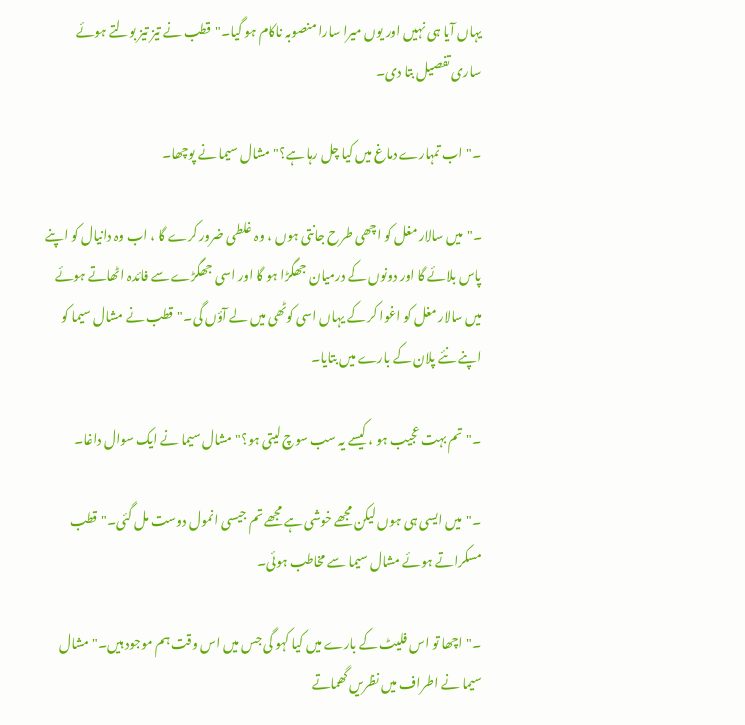یہاں آیا ہی نہیں اور یوں میرا سارا منصوبہ ناکام ہو گیا۔"قطب نے تیز تیز بولتے ہوئے ساری تفصیل بتا دی۔

۔"اب تمہارے دماغ میں کیا چل رہا ہے؟"مشال سیما نے پوچھا۔

۔"میں سالار مغل کو اچھی طرح جانتی ہوں ، وہ غلطی ضرور کرے گا ، اب وہ دانیال کو اپنے پاس بلائے گا اور دونوں کے درمیان جھگڑا ہو گا اور اسی جھگڑے سے فائدہ اٹھاتے ہوئے میں سالار مغل کو اغوا کر کے یہاں اسی کوٹھی میں لے آؤں گی۔"قطب نے مشال سیما کو اپنے نئے پلان کے بارے میں بتایا۔

۔"تم بہت عجیب ہو ، کیسے یہ سب سوچ لیتی ہو؟"مشال سیما نے ایک سوال داغا۔

۔"میں ایسی ہی ہوں لیکن مجھے خوشی ہے مجھے تم جیسی انمول دوست مل گئی۔"قطب مسکراتے ہوئے مشال سیما سے مخاطب ہوئی۔

۔"اچھا تو اس فلیٹ کے بارے میں کیا کہو گی جس میں اس وقت ہم موجود ہیں۔"مشال سیما نے اطراف میں نظریں گھماتے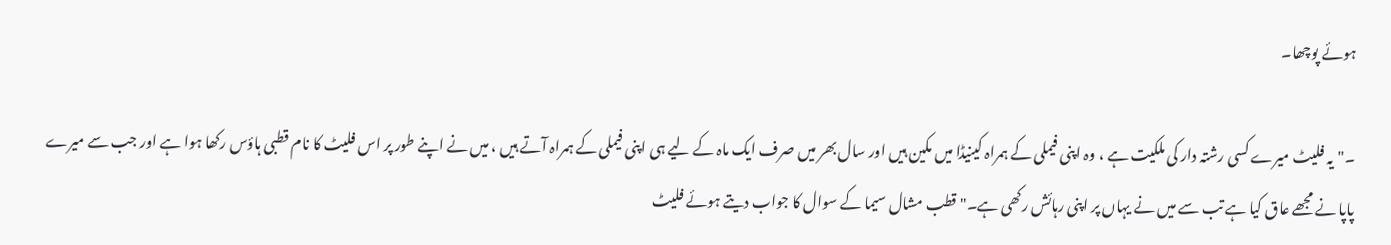ہوئے پوچھا۔

۔"یہ فلیٹ میرے کسی رشتہ دار کی ملکیت ہے ، وہ اپنی فیملی کے ہمراہ کینیڈا میں مکین ہیں اور سال بھر میں صرف ایک ماہ کے لیے ہی اپنی فیملی کے ہمراہ آتے ہیں ، میں نے اپنے طور پر اس فلیٹ کا نام قطبی ہاؤس رکھا ہوا ہے اور جب سے میرے پاپا نے مجھے عاق کیا ہے تب سے میں نے یہاں پر اپنی رہائش رکھی ہے۔"قطب مشال سیما کے سوال کا جواب دیتے ہوئے فلیٹ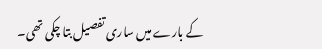کے بارے میں ساری تفصیل بتا چکی تھی۔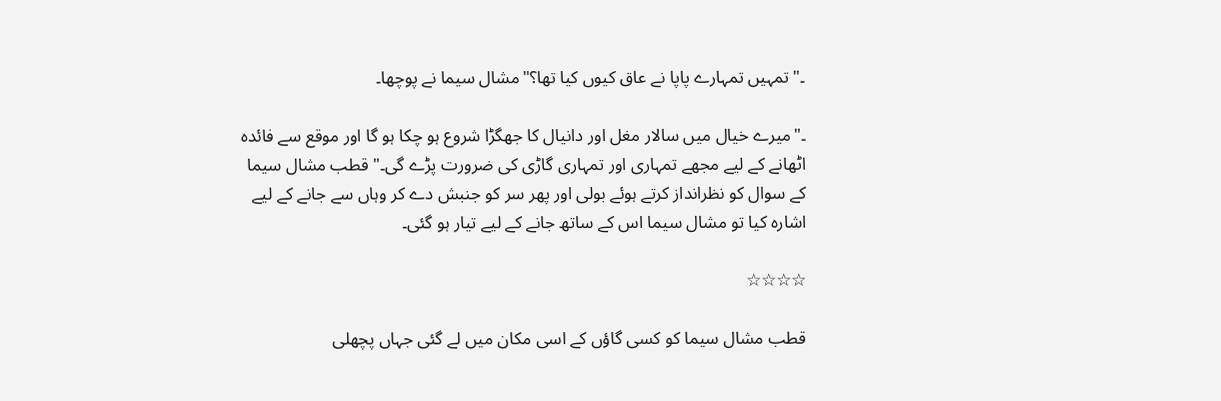۔"تمہیں تمہارے پاپا نے عاق کیوں کیا تھا؟"مشال سیما نے پوچھا۔

۔"میرے خیال میں سالار مغل اور دانیال کا جھگڑا شروع ہو چکا ہو گا اور موقع سے فائدہ اٹھانے کے لیے مجھے تمہاری اور تمہاری گاڑی کی ضرورت پڑے گی۔"قطب مشال سیما کے سوال کو نظرانداز کرتے ہوئے بولی اور پھر سر کو جنبش دے کر وہاں سے جانے کے لیے اشارہ کیا تو مشال سیما اس کے ساتھ جانے کے لیے تیار ہو گئی۔

☆☆☆☆

قطب مشال سیما کو کسی گاؤں کے اسی مکان میں لے گئی جہاں پچھلی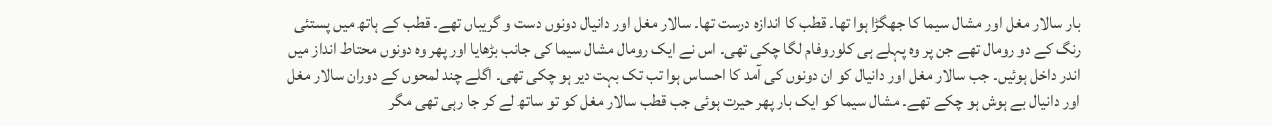بار سالار مغل اور مشال سیما کا جھگڑا ہوا تھا۔ قطب کا اندازہ درست تھا۔ سالار مغل اور دانیال دونوں دست و گریباں تھے۔ قطب کے ہاتھ میں پستئی رنگ کے دو رومال تھے جن پر وہ پہلے ہی کلوروفام لگا چکی تھی۔ اس نے ایک رومال مشال سیما کی جانب بڑھایا اور پھر وہ دونوں محتاط انداز میں اندر داخل ہوئیں۔ جب سالار مغل اور دانیال کو ان دونوں کی آمد کا احساس ہوا تب تک بہت دیر ہو چکی تھی۔ اگلے چند لمحوں کے دوران سالار مغل اور دانیال بے ہوش ہو چکے تھے۔ مشال سیما کو ایک بار پھر حیرت ہوئی جب قطب سالار مغل کو تو ساتھ لے کر جا رہی تھی مگر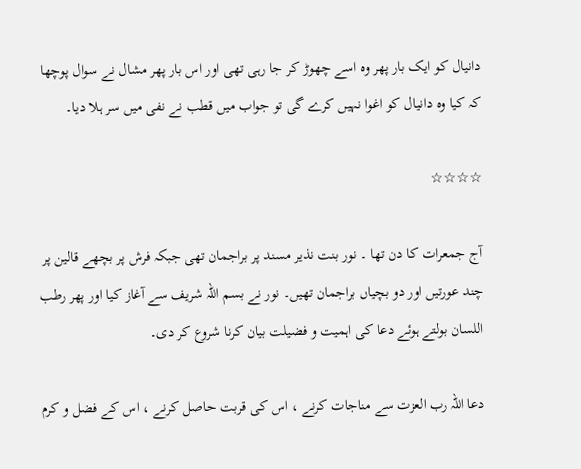دانیال کو ایک بار پھر وہ اسے چھوڑ کر جا رہی تھی اور اس بار پھر مشال نے سوال پوچھا کہ کیا وہ دانیال کو اغوا نہیں کرے گی تو جواب میں قطب نے نفی میں سر ہلا دیا۔

☆☆☆☆

آج جمعرات کا دن تھا ۔ نور بنت نذیر مسند پر براجمان تھی جبکہ فرش پر بچھے قالین پر چند عورتیں اور دو بچیاں براجمان تھیں۔ نور نے بسم اللہ شریف سے آغاز کیا اور پھر رطب اللسان بولتے ہوئے دعا کی اہمیت و فضیلت بیان کرنا شروع کر دی۔

دعا اللہ رب العزت سے مناجات کرنے ، اس کی قربت حاصل کرنے ، اس کے فضل و کرم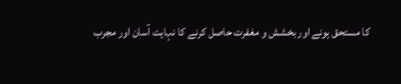کا مستحق ہونے اور بخشش و مغفرت حاصل کرنے کا نہایت آسان اور مجرب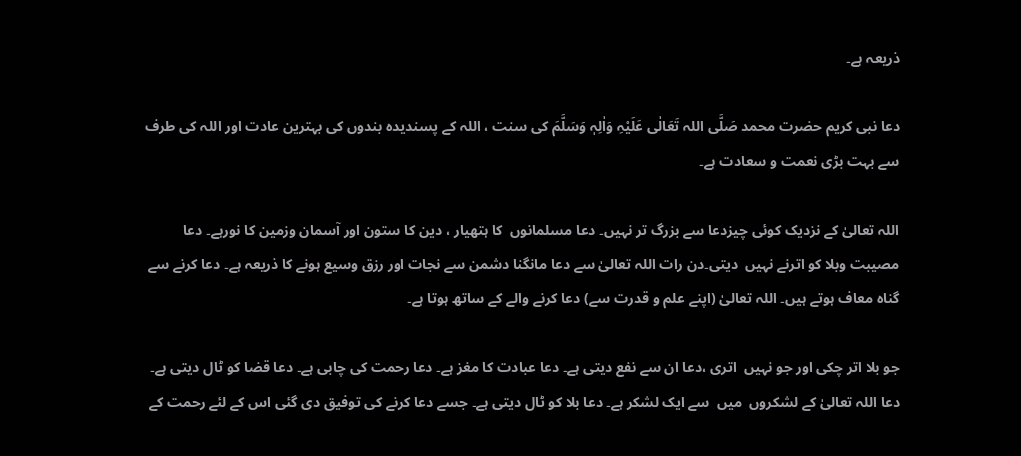ذریعہ ہے۔

دعا نبی کریم حضرت محمد صَلَّی اللہ تَعَالٰی عَلَیْہِ وَاٰلِہٖ وَسَلَّمَ کی سنت ، اللہ کے پسندیدہ بندوں کی بہترین عادت اور اللہ کی طرف سے بہت بڑی نعمت و سعادت ہے۔

اللہ تعالیٰ کے نزدیک کوئی چیزدعا سے بزرگ تر نہیں۔ دعا مسلمانوں  کا ہتھیار ، دین کا ستون اور آسمان وزمین کا نورہے۔ دعا مصیبت وبلا کو اترنے نہیں  دیتی۔دن رات اللہ تعالیٰ سے دعا مانگنا دشمن سے نجات اور رزق وسیع ہونے کا ذریعہ ہے۔ دعا کرنے سے گناہ معاف ہوتے ہیں۔ اللہ تعالیٰ (اپنے علم و قدرت سے) دعا کرنے والے کے ساتھ ہوتا ہے۔

جو بلا اتر چکی اور جو نہیں  اتری ،دعا ان سے نفع دیتی ہے۔ دعا عبادت کا مغز ہے۔ دعا رحمت کی چابی ہے۔ دعا قضا کو ٹال دیتی ہے۔ دعا اللہ تعالیٰ کے لشکروں  میں  سے ایک لشکر ہے۔ دعا بلا کو ٹال دیتی ہے۔ جسے دعا کرنے کی توفیق دی گئی اس کے لئے رحمت کے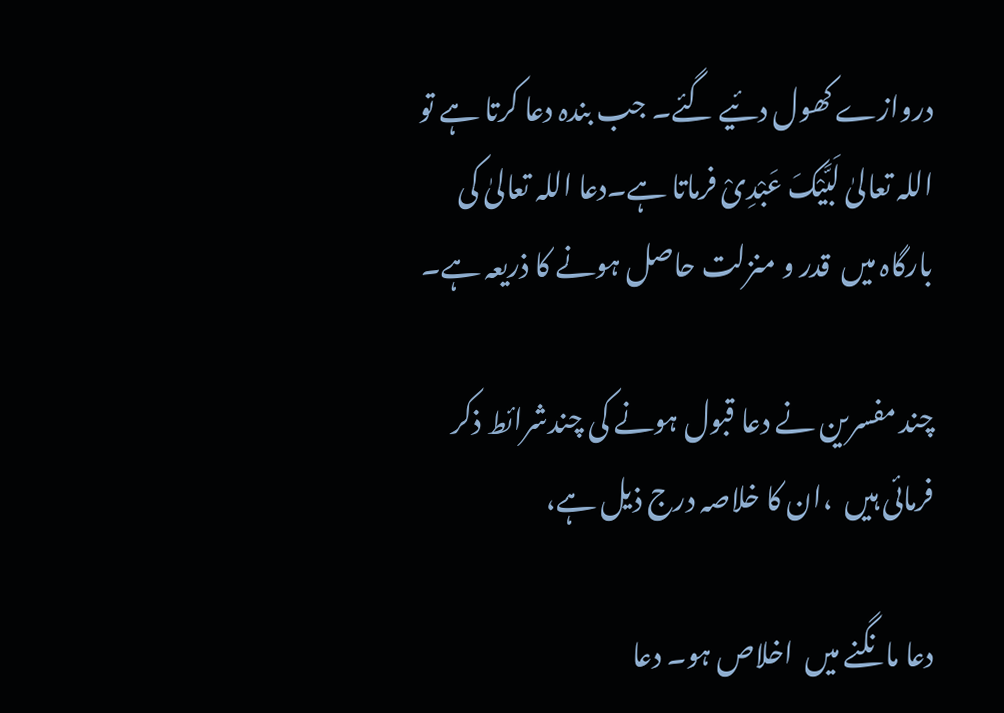دروازے کھول دئیے گئے۔ جب بندہ دعا کرتا ہے تو اللہ تعالیٰ لَبَّیْکَ عَبْدِیْ فرماتا ہے۔دعا اللہ تعالیٰ کی بارگاہ میں  قدر و منزلت حاصل ہونے کا ذریعہ ہے۔

چند مفسرین نے دعا قبول ہونے کی چندشرائط ذکر فرمائی ہیں  ،ان کا خلاصہ درج ذیل ہے،

دعا مانگنے میں  اخلاص ہو۔ دعا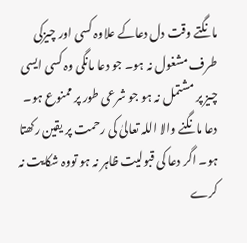مانگتے وقت دل دعاکے علاوہ کسی اور چیزکی طرف مشغول نہ ہو۔ جو دعا مانگی وہ کسی ایسی چیز پر مشتمل نہ ہو جو شرعی طور پر ممنوع ہو۔ دعا مانگنے والا اللہ تعالیٰ کی رحمت پر یقین رکھتا ہو۔ اگر دعا کی قبولیت ظاہر نہ ہو تووہ شکایت نہ کرے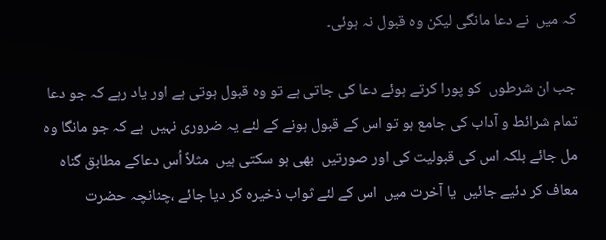کہ میں  نے دعا مانگی لیکن وہ قبول نہ ہوئی۔

جب ان شرطوں  کو پورا کرتے ہوئے دعا کی جاتی ہے تو وہ قبول ہوتی ہے اور یاد رہے کہ جو دعا تمام شرائط و آداب کی جامع ہو تو اس کے قبول ہونے کے لئے یہ ضروری نہیں  ہے کہ جو مانگا وہ مل جائے بلکہ اس کی قبولیت کی اور صورتیں  بھی ہو سکتی ہیں  مثلاً اُس دعاکے مطابق گناہ معاف کر دئیے جائیں  یا آخرت میں  اس کے لئے ثواب ذخیرہ کر دیا جائے ،چنانچہ حضرت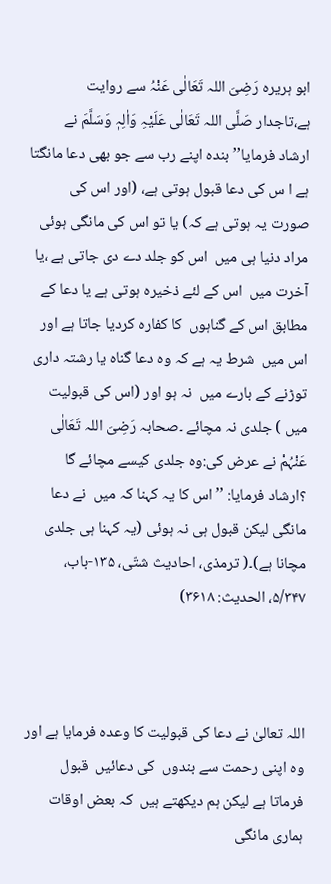ابو ہریرہ رَضِیَ اللہ تَعَالٰی عَنْہُ سے روایت ہے،تاجدار صَلَّی اللہ تَعَالٰی عَلَیْہِ وَاٰلِہٖ وَسَلَّمَ نے ارشاد فرمایا’’ بندہ اپنے رب سے جو بھی دعا مانگتا ہے ا س کی دعا قبول ہوتی ہے، (اور اس کی صورت یہ ہوتی ہے کہ) یا تو اس کی مانگی ہوئی مراد دنیا ہی میں  اس کو جلد دے دی جاتی ہے ،یا آخرت میں  اس کے لئے ذخیرہ ہوتی ہے یا دعا کے مطابق اس کے گناہوں  کا کفارہ کردیا جاتا ہے اور اس میں  شرط یہ ہے کہ وہ دعا گناہ یا رشتہ داری توڑنے کے بارے میں  نہ ہو اور (اس کی قبولیت میں ) جلدی نہ مچائے ۔صحابہ رَضِیَ اللہ تَعَالٰی عَنْہُمْ نے عرض کی:وہ جلدی کیسے مچائے گا ؟ارشاد فرمایا: ’’اس کا یہ کہنا کہ میں  نے دعا مانگی لیکن قبول ہی نہ ہوئی (یہ کہنا ہی جلدی مچانا ہے)۔( ترمذی، احادیث شتّی، ۱۳۵-باب، ۵/۳۴۷، الحدیث: ۳۶۱۸)



اللہ تعالیٰ نے دعا کی قبولیت کا وعدہ فرمایا ہے اور وہ اپنی رحمت سے بندوں  کی دعائیں  قبول فرماتا ہے لیکن ہم دیکھتے ہیں  کہ بعض اوقات ہماری مانگی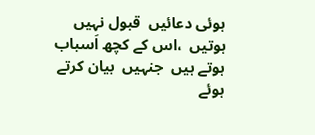ہوئی دعائیں  قبول نہیں  ہوتیں  ،اس کے کچھ اَسباب ہوتے ہیں  جنہیں  بیان کرتے ہوئے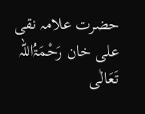حضرت علامہ نقی علی خان رَحْمَۃُاللہ تَعَالٰی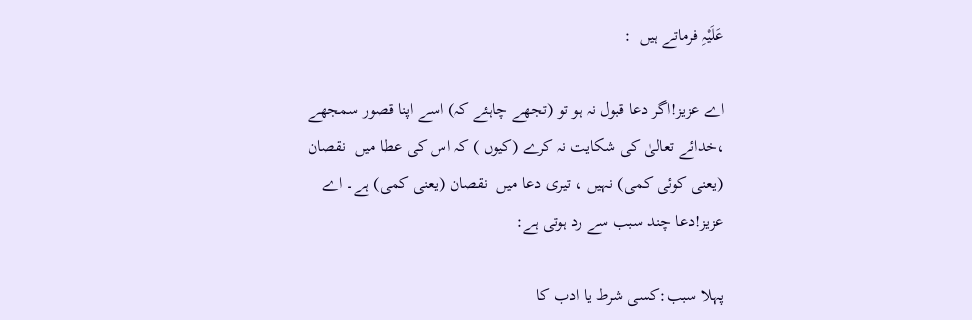عَلَیْہِ فرماتے ہیں  :

اے عزیز!اگر دعا قبول نہ ہو تو (تجھے چاہئے کہ) اسے اپنا قصور سمجھے ،خدائے تعالیٰ کی شکایت نہ کرے (کیوں ) کہ اس کی عطا میں  نقصان (یعنی کوئی کمی) نہیں ، تیری دعا میں  نقصان (یعنی کمی) ہے۔ اے عزیز!دعا چند سبب سے رد ہوتی ہے:

پہلا سبب:کسی شرط یا ادب کا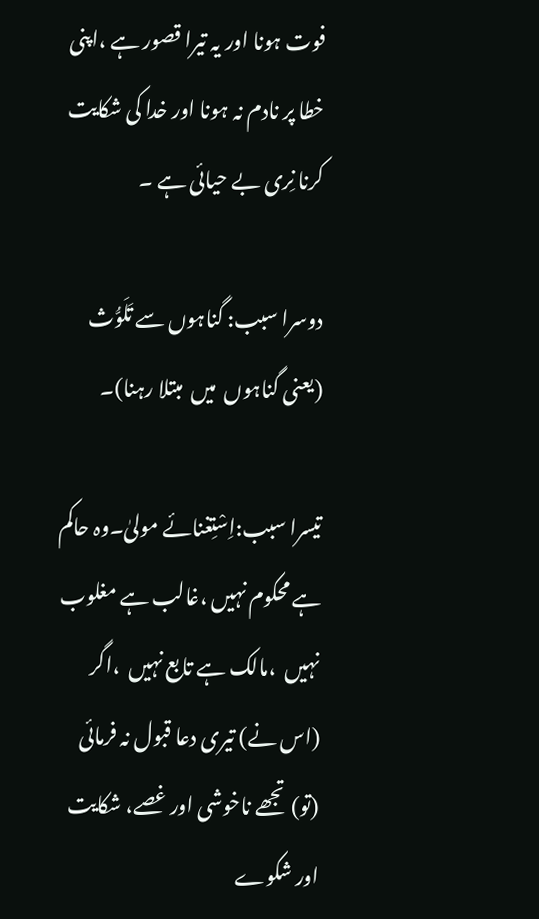فوت ہونا اور یہ تیرا قصور ہے ،اپنی خطا پر نادم نہ ہونا اور خدا کی شکایت کرنا نِری بے حیائی ہے ۔

دوسرا سبب: گناہوں سے تَلَوُّث (یعنی گناہوں  میں  مبتلا رہنا)۔

تیسرا سبب:اِسْتِغنائے مولیٰ۔وہ حاکم ہے محکوم نہیں ،غالب ہے مغلوب نہیں  ،مالک ہے تابع نہیں  ،اگر (اس نے) تیری دعا قبول نہ فرمائی (تو) تجھے ناخوشی اور غصے، شکایت اور شکوے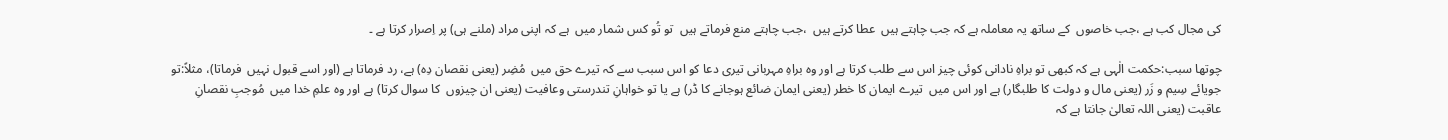کی مجال کب ہے ،جب خاصوں  کے ساتھ یہ معاملہ ہے کہ جب چاہتے ہیں  عطا کرتے ہیں  ،جب چاہتے منع فرماتے ہیں  تو تُو کس شمار میں  ہے کہ اپنی مراد (ملنے ہی) پر اِصرار کرتا ہے ۔

چوتھا سبب:حکمت الٰہی ہے کہ کبھی تو براہِ نادانی کوئی چیز اس سے طلب کرتا ہے اور وہ براہِ مہربانی تیری دعا کو اس سبب سے کہ تیرے حق میں  مُضِر (یعنی نقصان دِہ) ہے، رد فرماتا ہے (اور اسے قبول نہیں  فرماتا)، مثلاً:تو جویائے سِیم و زَر (یعنی مال و دولت کا طلبگار) ہے اور اس میں  تیرے ایمان کا خطر (یعنی ایمان ضائع ہوجانے کا ڈر) ہے یا تو خواہانِ تندرستی وعافیت (یعنی ان چیزوں  کا سوال کرتا) ہے اور وہ علمِ خدا میں  مُوجبِ نقصانِ عاقبت (یعنی اللہ تعالیٰ جانتا ہے کہ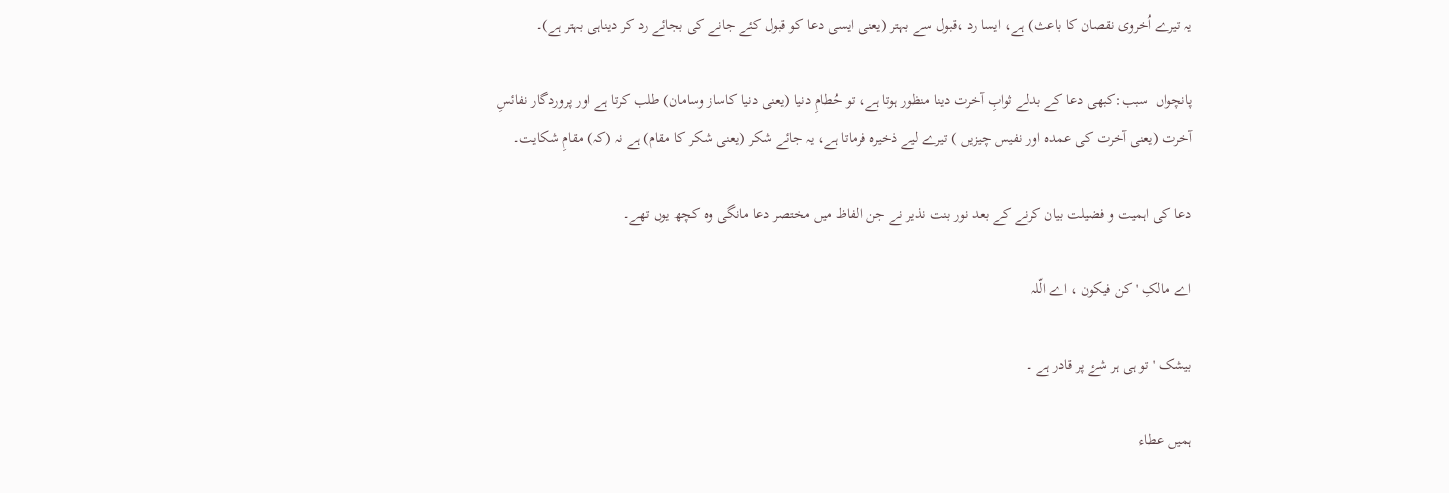یہ تیرے اُخروی نقصان کا باعث) ہے، ایسا رد ،قبول سے بہتر (یعنی ایسی دعا کو قبول کئے جانے کی بجائے رد کر دیناہی بہتر ہے)۔

پانچواں  سبب:کبھی دعا کے بدلے ثوابِ آخرت دینا منظور ہوتا ہے، تو حُطامِ دنیا (یعنی دنیا کاساز وسامان) طلب کرتا ہے اور پروردگار نفائسِ آخرت (یعنی آخرت کی عمدہ اور نفیس چیزیں ) تیرے لیے ذخیرہ فرماتا ہے، یہ جائے شکر (یعنی شکر کا مقام) ہے نہ (کہ) مقامِ شکایت۔

دعا کی اہمیت و فضیلت بیان کرنے کے بعد نور بنت نذیر نے جن الفاظ میں مختصر دعا مانگی وہ کچھ یوں تھے۔

اے مالکِ 'کن فیکون ، اے الّلہ

بیشک 'تو ہی ہر شۓ پر قادر ہے ۔

ہمیں عطاء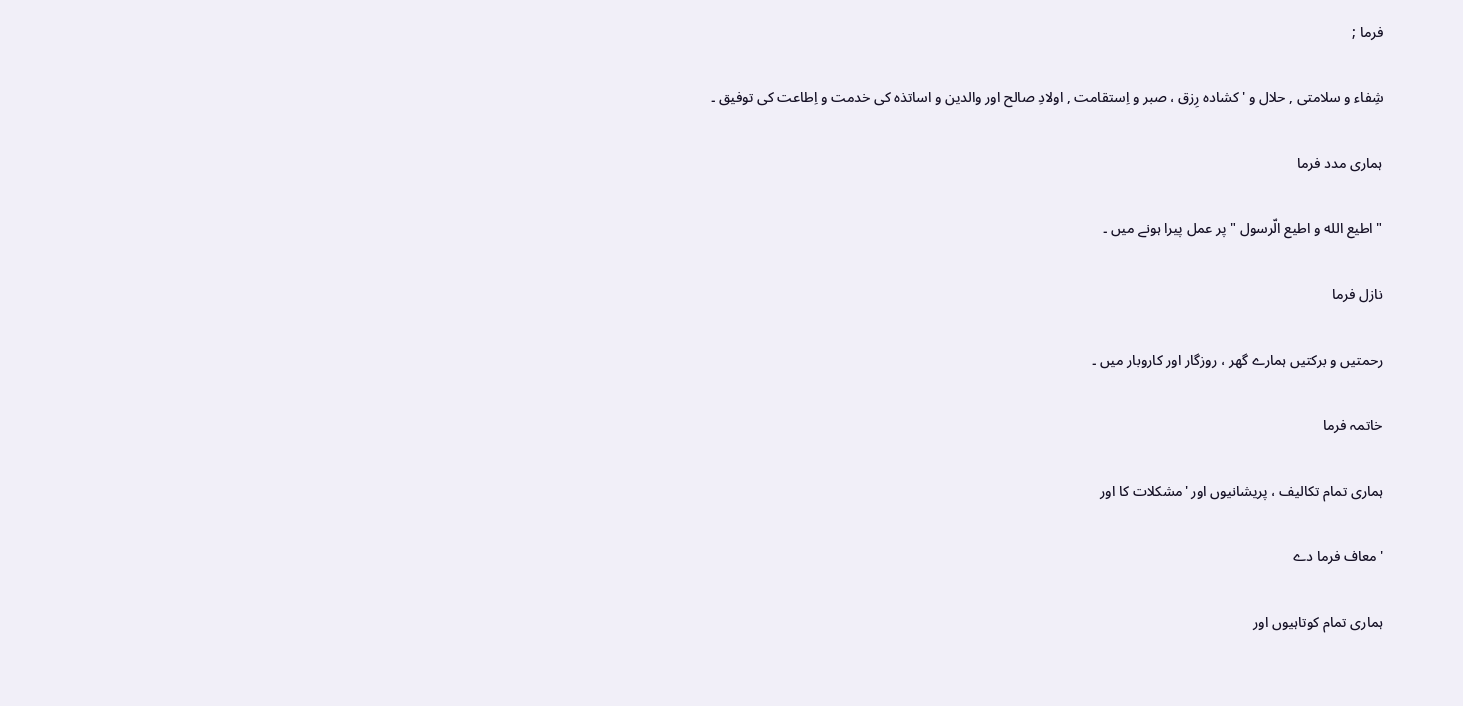فرما ;

شِفاء و سلامتی , حلال و 'کشادہ رِزق ، صبر و اِستقامت , اولادِ صالح اور والدین و اساتذہ کی خدمت و اِطاعت کی توفیق ۔

ہماری مدد فرما

" اطيع الله و اطيع الّرسول " پر عمل پیرا ہونے میں ۔

نازل فرما

رحمتیں و برکتیں ہمارے گھر ، روزگار اور کاروبار میں ۔

خاتمہ فرما

ہماری تمام تکالیف ، پریشانیوں اور 'مشکلات کا اور

'معاف فرما دے

ہماری تمام کوتاہیوں اور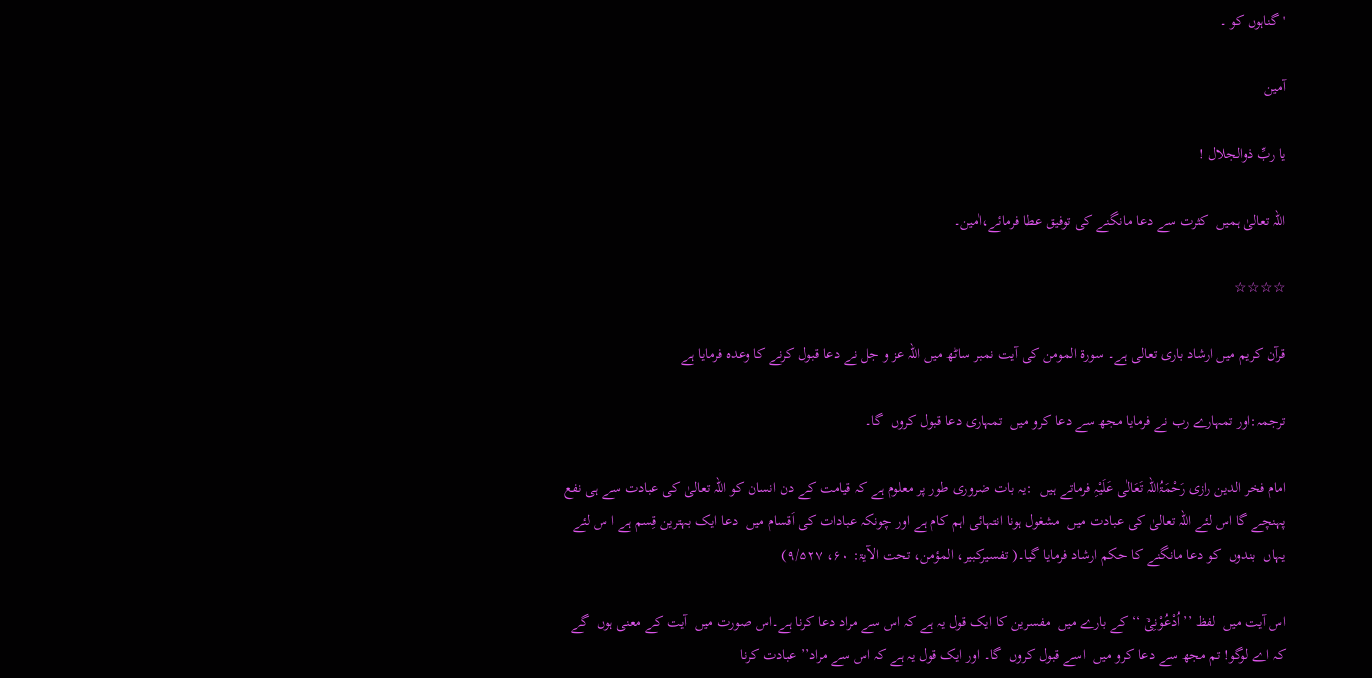'گناہوں کو ۔

آمین

یا ربِّ ذوالجلال !

اللہ تعالیٰ ہمیں  کثرت سے دعا مانگنے کی توفیق عطا فرمائے،اٰمین۔

☆☆☆☆

قرآن کریم میں ارشاد باری تعالی ہے۔ سورة المومن کی آیت نمبر ساٹھ میں اللہ عز و جل نے دعا قبول کرنے کا وعدہ فرمایا ہے

ترجمہ:اور تمہارے رب نے فرمایا مجھ سے دعا کرو میں  تمہاری دعا قبول کروں  گا۔

امام فخر الدین رازی رَحْمَۃُاللہ تَعَالٰی عَلَیْہِ فرماتے ہیں  :یہ بات ضروری طور پر معلوم ہے کہ قیامت کے دن انسان کو اللہ تعالیٰ کی عبادت سے ہی نفع پہنچے گا اس لئے اللہ تعالیٰ کی عبادت میں  مشغول ہونا انتہائی اہم کام ہے اور چونکہ عبادات کی اَقسام میں  دعا ایک بہترین قِسم ہے ا س لئے یہاں  بندوں  کو دعا مانگنے کا حکم ارشاد فرمایا گیا۔( تفسیرکبیر، المؤمن، تحت الآیۃ: ۶۰، ۹/۵۲۷)

اس آیت میں  لفظ ’’اُدْعُوْنِیْۤ ‘‘ کے بارے میں  مفسرین کا ایک قول یہ ہے کہ اس سے مراد دعا کرنا ہے۔اس صورت میں  آیت کے معنی ہوں  گے کہ اے لوگو! تم مجھ سے دعا کرو میں  اسے قبول کروں  گا۔ اور ایک قول یہ ہے کہ اس سے مراد’’ عبادت کرنا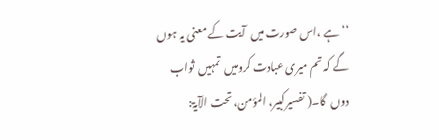‘‘ ہے ،اس صورت میں  آیت کے معنی یہ ہوں  گے کہ تم میری عبادت کرومیں  تمہیں  ثواب دوں  گا۔( تفسیرکبیر، المؤمن، تحت الآیۃ: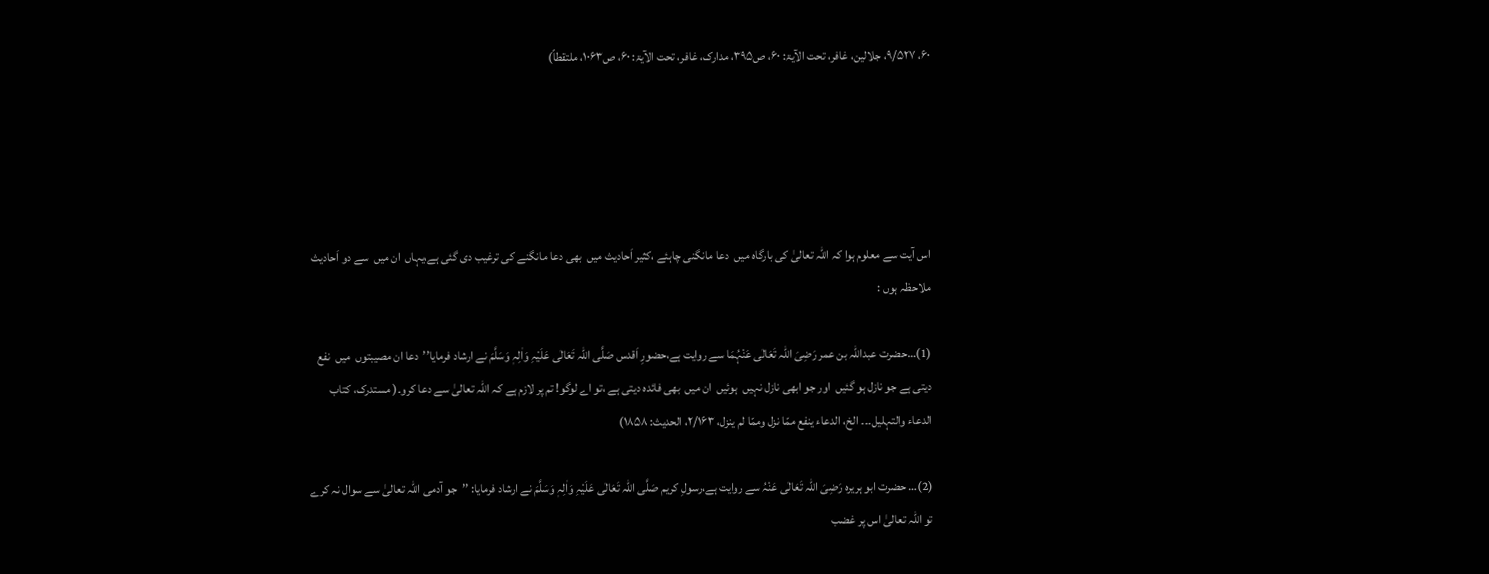۶۰، ۹/۵۲۷، جلالین، غافر، تحت الآیۃ: ۶۰، ص۳۹۵، مدارک، غافر، تحت الآیۃ: ۶۰، ص۱۰۶۳، ملتقطاً)





اس آیت سے معلوم ہوا کہ اللہ تعالیٰ کی بارگاہ میں  دعا مانگنی چاہئے ،کثیر اَحادیث میں  بھی دعا مانگنے کی ترغیب دی گئی ہے،یہاں  ان میں  سے دو اَحادیث ملاحظہ ہوں :

(1)…حضرت عبداللہ بن عمر رَضِیَ اللہ تَعَالٰی عَنْہُمَا سے روایت ہے،حضورِ اَقدس صَلَّی اللہ تَعَالٰی عَلَیْہِ وَاٰلِہٖ وَسَلَّمَ نے ارشاد فرمایا’’دعا ان مصیبتوں  میں  نفع دیتی ہے جو نازل ہو گئیں  اور جو ابھی نازل نہیں  ہوئیں  ان میں  بھی فائدہ دیتی ہے ،تو اے لوگو! تم پر لازم ہے کہ اللہ تعالیٰ سے دعا کرو۔( مستدرک، کتاب الدعاء والتہلیل۔۔۔ الخ، الدعاء ینفع ممّا نزل وممّا لم ینزل، ۲/۱۶۳، الحدیث: ۱۸۵۸)

(2)… حضرت ابو ہریرہ رَضِیَ اللہ تَعَالٰی عَنْہُ سے روایت ہے،رسولِ کریم صَلَّی اللہ تَعَالٰی عَلَیْہِ وَاٰلِہٖ وَسَلَّمَ نے ارشاد فرمایا: ’’جو آدمی اللہ تعالیٰ سے سوال نہ کرے تو اللہ تعالیٰ اس پر غضب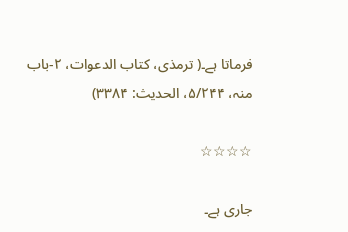فرماتا ہے۔( ترمذی، کتاب الدعوات، ۲-باب منہ، ۵/۲۴۴، الحدیث: ۳۳۸۴)

☆☆☆☆

جاری ہے۔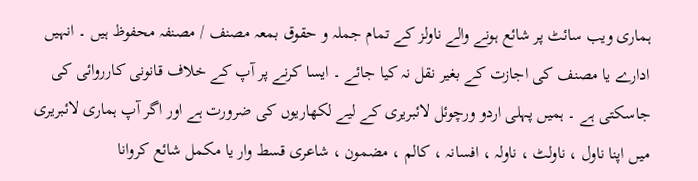ہماری ویب سائٹ پر شائع ہونے والے ناولز کے تمام جملہ و حقوق بمعہ مصنف / مصنفہ محفوظ ہیں ۔ انہیں ادارے یا مصنف کی اجازت کے بغیر نقل نہ کیا جائے ۔ ایسا کرنے پر آپ کے خلاف قانونی کارروائی کی جاسکتی ہے ۔ ہمیں پہلی اردو ورچوئل لائبریری کے لیے لکھاریوں کی ضرورت ہے اور اگر آپ ہماری لائبریری میں اپنا ناول ، ناولٹ ، ناولہ ، افسانہ ، کالم ، مضمون ، شاعری قسط وار یا مکمل شائع کروانا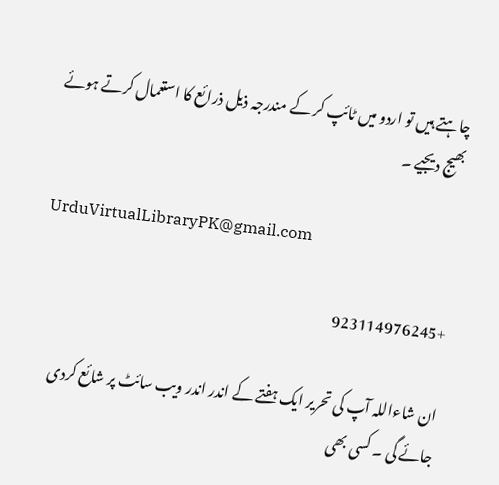چاہتے ہیں تو اردو میں ٹائپ کر کے مندرجہ ذیل ذرائع کا استعمال کرتے ہوئے بھیج دیجیے ۔

UrduVirtualLibraryPK@gmail.com

+923114976245

ان شاءاللہ آپ کی تحریر ایک ہفتے کے اندر اندر ویب سائٹ پر شائع کردی جائے گی ۔ کسی بھی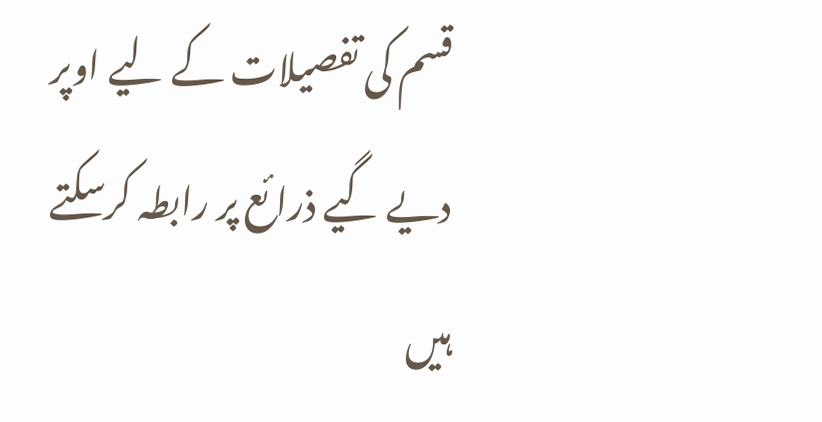قسم کی تفصیلات کے لیے اوپر دیے گیے ذرائع پر رابطہ کرسکتے ہیں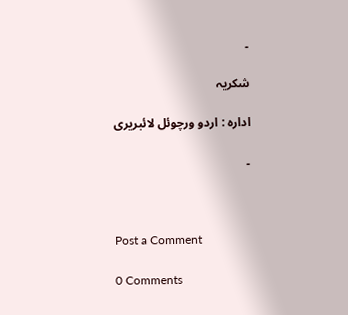۔

شکریہ

ادارہ : اردو ورچوئل لائبریری

۔



Post a Comment

0 Comments